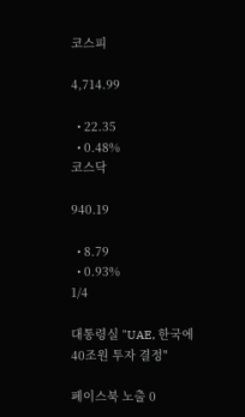코스피

4,714.99

  • 22.35
  • 0.48%
코스닥

940.19

  • 8.79
  • 0.93%
1/4

대통령실 "UAE, 한국에 40조원 투자 결정"

페이스북 노출 0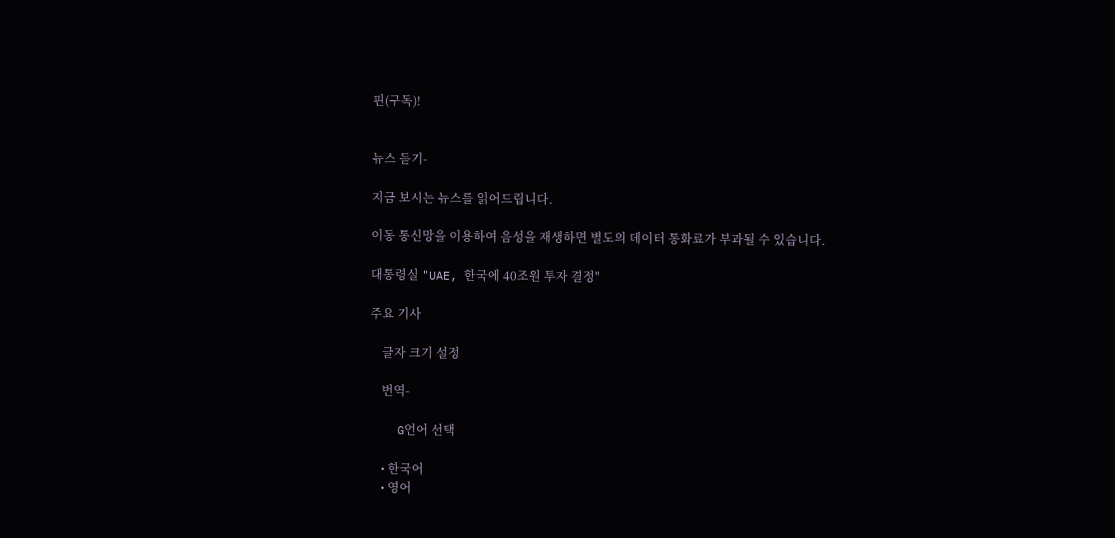핀(구독)!


뉴스 듣기-

지금 보시는 뉴스를 읽어드립니다.

이동 통신망을 이용하여 음성을 재생하면 별도의 데이터 통화료가 부과될 수 있습니다.

대통령실 "UAE, 한국에 40조원 투자 결정"

주요 기사

    글자 크기 설정

    번역-

    G언어 선택

    • 한국어
    • 영어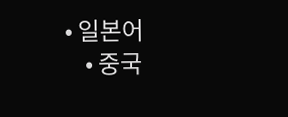• 일본어
    • 중국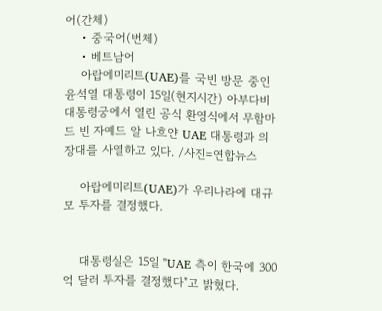어(간체)
    • 중국어(번체)
    • 베트남어
    아랍에미리트(UAE)를 국빈 방문 중인 윤석열 대통령이 15일(현지시간) 아부다비 대통령궁에서 열린 공식 환영식에서 무함마드 빈 자예드 알 나흐얀 UAE 대통령과 의장대를 사열하고 있다. /사진=연합뉴스

    아랍에미리트(UAE)가 우리나라에 대규모 투자를 결정했다.


    대통령실은 15일 "UAE 측이 한국에 300억 달러 투자를 결정했다"고 밝혔다.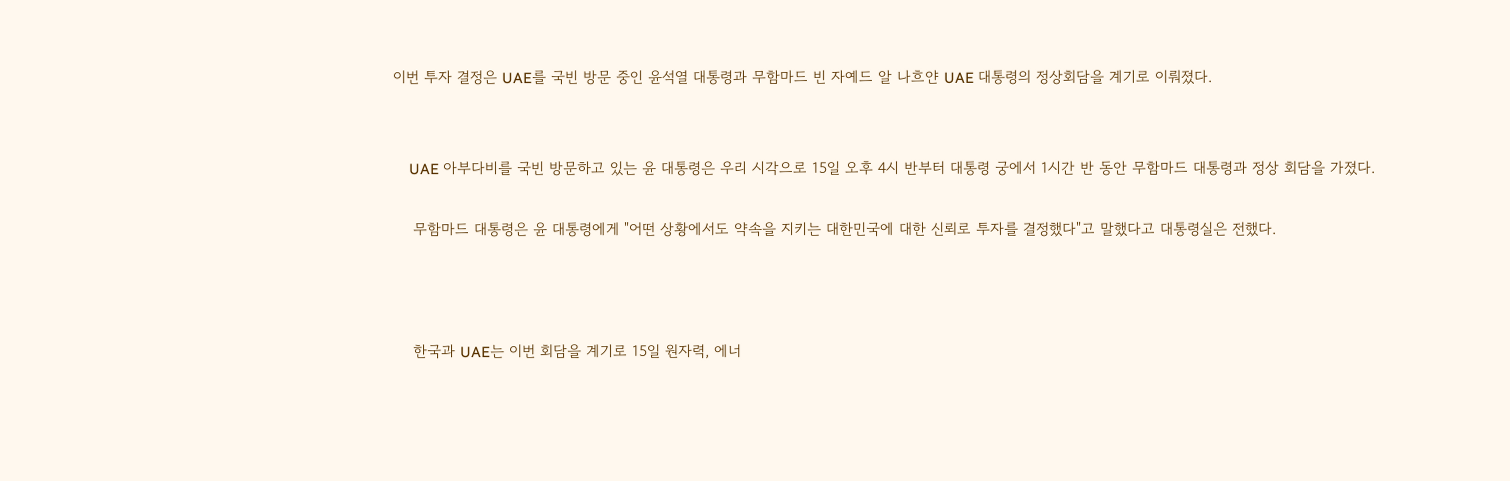이번 투자 결정은 UAE를 국빈 방문 중인 윤석열 대통령과 무함마드 빈 자예드 알 나흐얀 UAE 대통령의 정상회담을 계기로 이뤄졌다.


    UAE 아부다비를 국빈 방문하고 있는 윤 대통령은 우리 시각으로 15일 오후 4시 반부터 대통령 궁에서 1시간 반 동안 무함마드 대통령과 정상 회담을 가졌다.

    무함마드 대통령은 윤 대통령에게 "어떤 상황에서도 약속을 지키는 대한민국에 대한 신뢰로 투자를 결정했다"고 말했다고 대통령실은 전했다.



    한국과 UAE는 이번 회담을 계기로 15일 원자력, 에너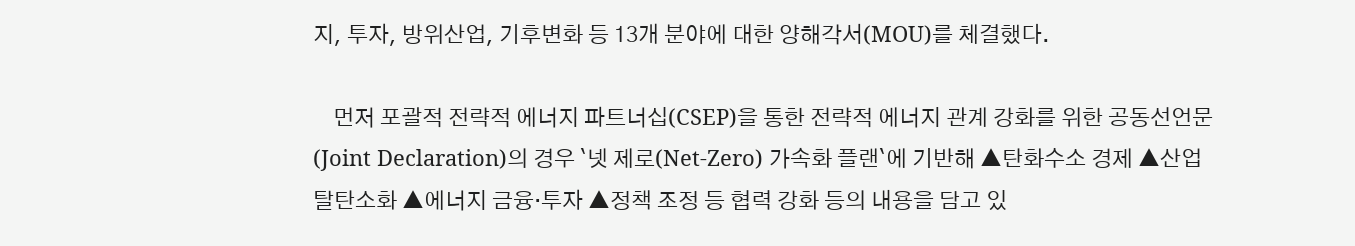지, 투자, 방위산업, 기후변화 등 13개 분야에 대한 양해각서(MOU)를 체결했다.

    먼저 포괄적 전략적 에너지 파트너십(CSEP)을 통한 전략적 에너지 관계 강화를 위한 공동선언문(Joint Declaration)의 경우 `넷 제로(Net-Zero) 가속화 플랜`에 기반해 ▲탄화수소 경제 ▲산업 탈탄소화 ▲에너지 금융·투자 ▲정책 조정 등 협력 강화 등의 내용을 담고 있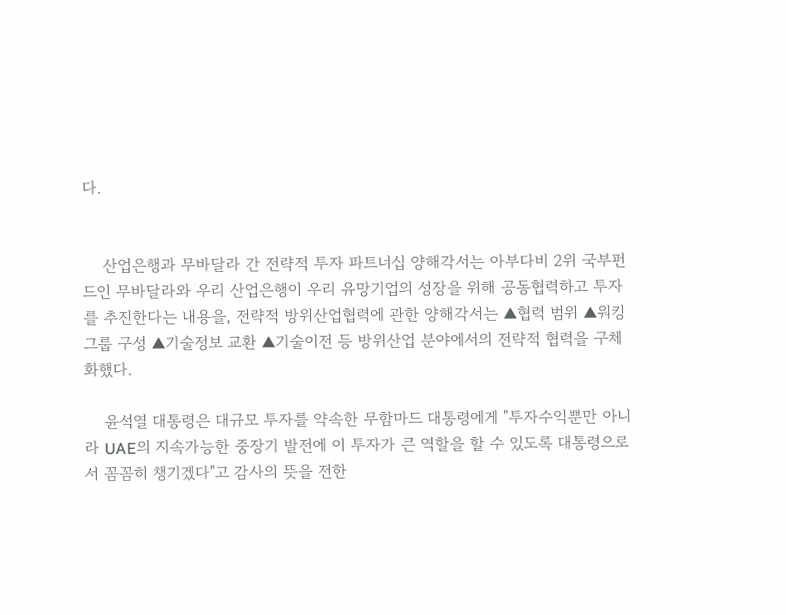다.


    산업은행과 무바달라 간 전략적 투자 파트너십 양해각서는 아부다비 2위 국부펀드인 무바달라와 우리 산업은행이 우리 유망기업의 성장을 위해 공동협력하고 투자를 추진한다는 내용을, 전략적 방위산업협력에 관한 양해각서는 ▲협력 범위 ▲워킹그룹 구성 ▲기술정보 교환 ▲기술이전 등 방위산업 분야에서의 전략적 협력을 구체화했다.

    윤석열 대통령은 대규모 투자를 약속한 무함마드 대통령에게 "투자수익뿐만 아니라 UAE의 지속가능한 중장기 발전에 이 투자가 큰 역할을 할 수 있도록 대통령으로서 꼼꼼히 챙기겠다"고 감사의 뜻을 전한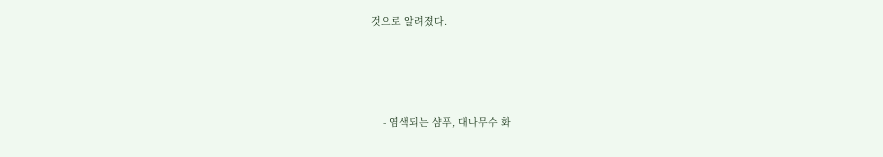것으로 알려졌다.





    - 염색되는 샴푸, 대나무수 화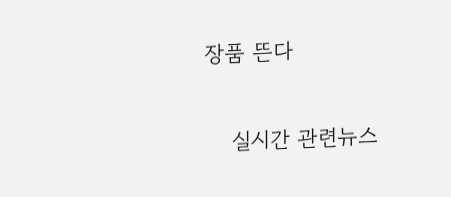장품 뜬다

    실시간 관련뉴스